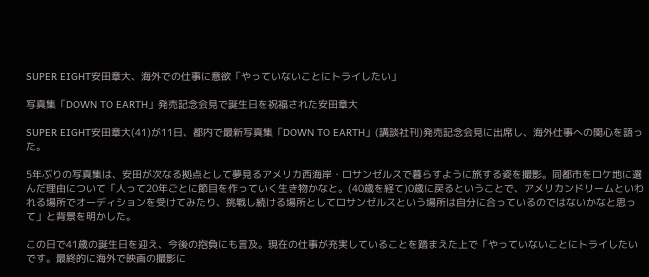SUPER EIGHT安田章大、海外での仕事に意欲「やっていないことにトライしたい」

写真集「DOWN TO EARTH」発売記念会見で誕生日を祝福された安田章大

SUPER EIGHT安田章大(41)が11日、都内で最新写真集「DOWN TO EARTH」(講談社刊)発売記念会見に出席し、海外仕事への関心を語った。

5年ぶりの写真集は、安田が次なる拠点として夢見るアメリカ西海岸・ロサンゼルスで暮らすように旅する姿を撮影。同都市をロケ地に選んだ理由について「人って20年ごとに節目を作っていく生き物かなと。(40歳を経て)0歳に戻るということで、アメリカンドリームといわれる場所でオーディションを受けてみたり、挑戦し続ける場所としてロサンゼルスという場所は自分に合っているのではないかなと思って」と背景を明かした。

この日で41歳の誕生日を迎え、今後の抱負にも言及。現在の仕事が充実していることを踏まえた上で「やっていないことにトライしたいです。最終的に海外で映画の撮影に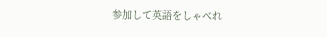参加して英語をしゃべれ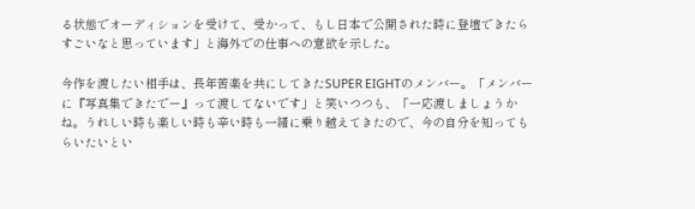る状態でオーディションを受けて、受かって、もし日本で公開された時に登壇できたらすごいなと思っています」と海外での仕事への意欲を示した。

今作を渡したい相手は、長年苦楽を共にしてきたSUPER EIGHTのメンバー。「メンバーに『写真集できたでー』って渡してないです」と笑いつつも、「一応渡しましょうかね。うれしい時も楽しい時も辛い時も一緒に乗り越えてきたので、今の自分を知ってもらいたいとい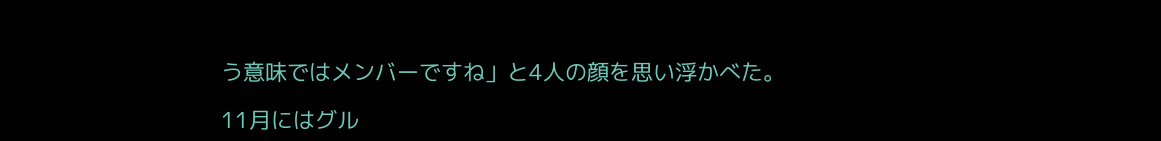う意味ではメンバーですね」と4人の顔を思い浮かべた。

11月にはグル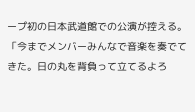ープ初の日本武道館での公演が控える。「今までメンバーみんなで音楽を奏でてきた。日の丸を背負って立てるよろ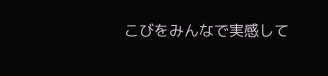こびをみんなで実感して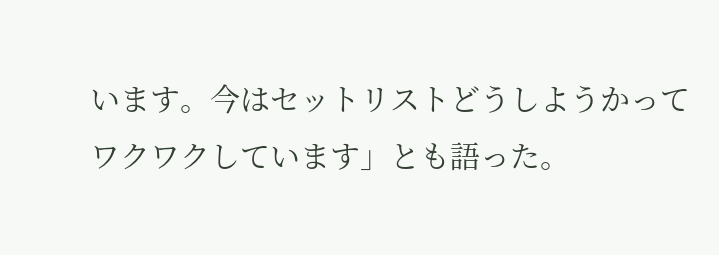います。今はセットリストどうしようかってワクワクしています」とも語った。